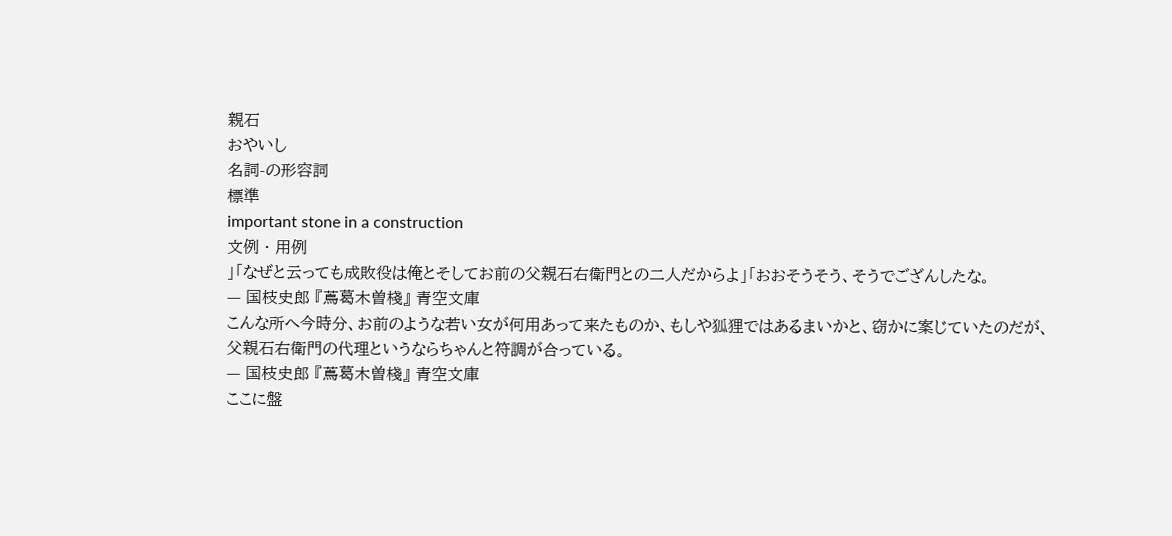親石
おやいし
名詞-の形容詞
標準
important stone in a construction
文例 · 用例
」「なぜと云っても成敗役は俺とそしてお前の父親石右衛門との二人だからよ」「おおそうそう、そうでござんしたな。
— 国枝史郎 『蔦葛木曽棧』 青空文庫
こんな所へ今時分、お前のような若い女が何用あって来たものか、もしや狐狸ではあるまいかと、窃かに案じていたのだが、父親石右衛門の代理というならちゃんと符調が合っている。
— 国枝史郎 『蔦葛木曽棧』 青空文庫
ここに盤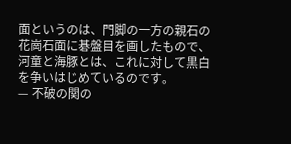面というのは、門脚の一方の親石の花崗石面に碁盤目を画したもので、河童と海豚とは、これに対して黒白を争いはじめているのです。
— 不破の関の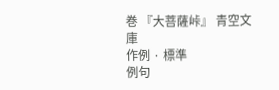巻 『大菩薩峠』 青空文庫
作例 · 標準
例句